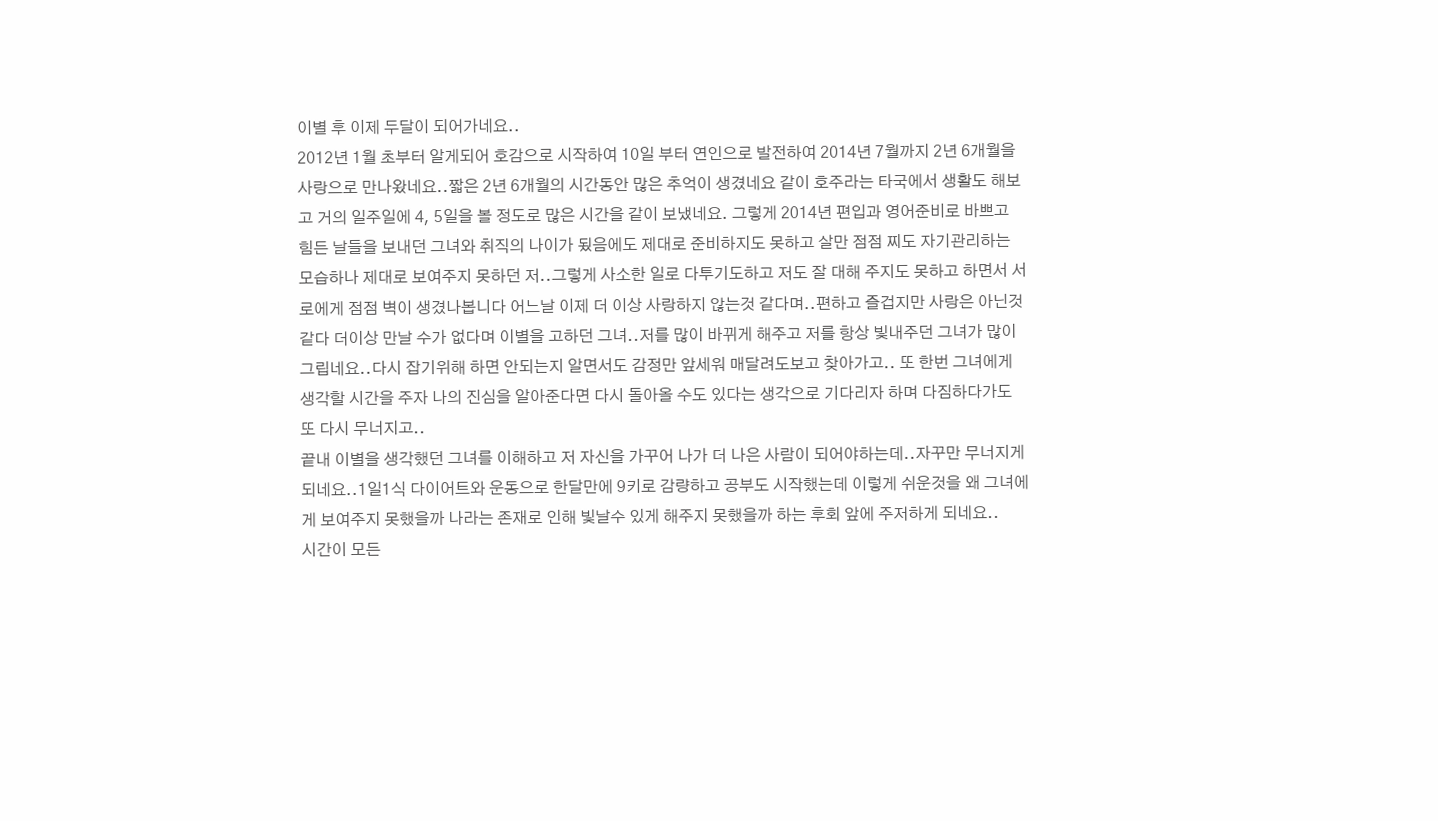이별 후 이제 두달이 되어가네요..
2012년 1월 초부터 알게되어 호감으로 시작하여 10일 부터 연인으로 발전하여 2014년 7월까지 2년 6개월을 사랑으로 만나왔네요..짧은 2년 6개월의 시간동안 많은 추억이 생겼네요 같이 호주라는 타국에서 생활도 해보고 거의 일주일에 4, 5일을 볼 정도로 많은 시간을 같이 보냈네요. 그렇게 2014년 편입과 영어준비로 바쁘고 힘든 날들을 보내던 그녀와 취직의 나이가 됬음에도 제대로 준비하지도 못하고 살만 점점 찌도 자기관리하는 모습하나 제대로 보여주지 못하던 저..그렇게 사소한 일로 다투기도하고 저도 잘 대해 주지도 못하고 하면서 서로에게 점점 벽이 생겼나봅니다 어느날 이제 더 이상 사랑하지 않는것 같다며..편하고 즐겁지만 사랑은 아닌것 같다 더이상 만날 수가 없다며 이별을 고하던 그녀..저를 많이 바뀌게 해주고 저를 항상 빛내주던 그녀가 많이 그립네요..다시 잡기위해 하면 안되는지 알면서도 감정만 앞세워 매달려도보고 찾아가고.. 또 한번 그녀에게 생각할 시간을 주자 나의 진심을 알아준다면 다시 돌아올 수도 있다는 생각으로 기다리자 하며 다짐하다가도 또 다시 무너지고..
끝내 이별을 생각했던 그녀를 이해하고 저 자신을 가꾸어 나가 더 나은 사람이 되어야하는데..자꾸만 무너지게되네요..1일1식 다이어트와 운동으로 한달만에 9키로 감량하고 공부도 시작했는데 이렇게 쉬운것을 왜 그녀에게 보여주지 못했을까 나라는 존재로 인해 빛날수 있게 해주지 못했을까 하는 후회 앞에 주저하게 되네요..
시간이 모든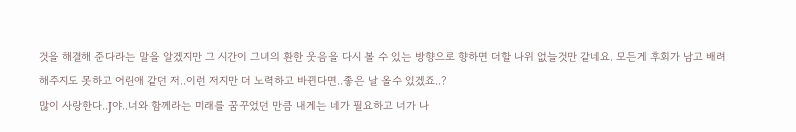것을 해결해 준다라는 말을 알겠지만 그 시간이 그녀의 환한 웃음을 다시 볼 수 있는 방향으로 향하면 더할 나위 없늘것만 같네요. 모든게 후회가 남고 배려해주지도 못하고 어린애 같던 저..이런 저지만 더 노력하고 바뀐다면..좋은 날 올수 있겠죠..?
많이 사랑한다..J야..너와 함께라는 미래를 꿈꾸었던 만큼 내게는 네가 필요하고 너가 나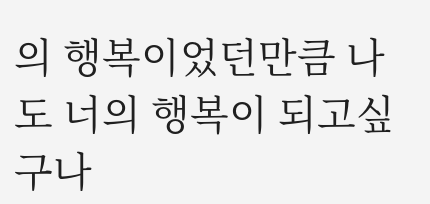의 행복이었던만큼 나도 너의 행복이 되고싶구나